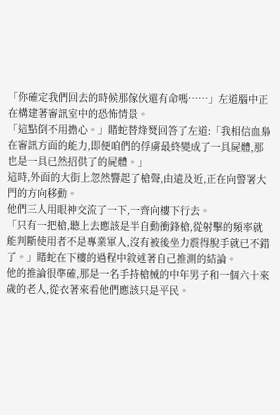「你確定我們回去的時候那傢伙還有命嗎……」左道腦中正在構建著審訊室中的恐怖情景。
「這點倒不用擔心。」賭蛇替烽燹回答了左道:「我相信血梟在審訊方面的能力,即便咱們的俘虜最終變成了一具屍體,那也是一具已然招供了的屍體。」
這時,外面的大街上忽然響起了槍聲,由遠及近,正在向警署大門的方向移動。
他們三人用眼神交流了一下,一齊向樓下行去。
「只有一把槍,聽上去應該是半自動衝鋒槍,從射擊的頻率就能判斷使用者不是專業軍人,沒有被後坐力震得脫手就已不錯了。」賭蛇在下樓的過程中敘述著自己推測的結論。
他的推論很準確,那是一名手持槍械的中年男子和一個六十來歲的老人,從衣著來看他們應該只是平民。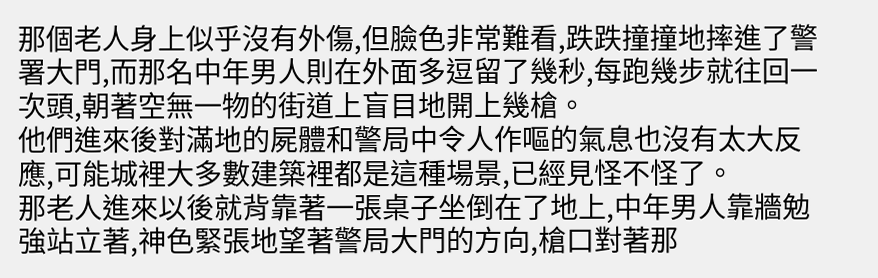那個老人身上似乎沒有外傷,但臉色非常難看,跌跌撞撞地摔進了警署大門,而那名中年男人則在外面多逗留了幾秒,每跑幾步就往回一次頭,朝著空無一物的街道上盲目地開上幾槍。
他們進來後對滿地的屍體和警局中令人作嘔的氣息也沒有太大反應,可能城裡大多數建築裡都是這種場景,已經見怪不怪了。
那老人進來以後就背靠著一張桌子坐倒在了地上,中年男人靠牆勉強站立著,神色緊張地望著警局大門的方向,槍口對著那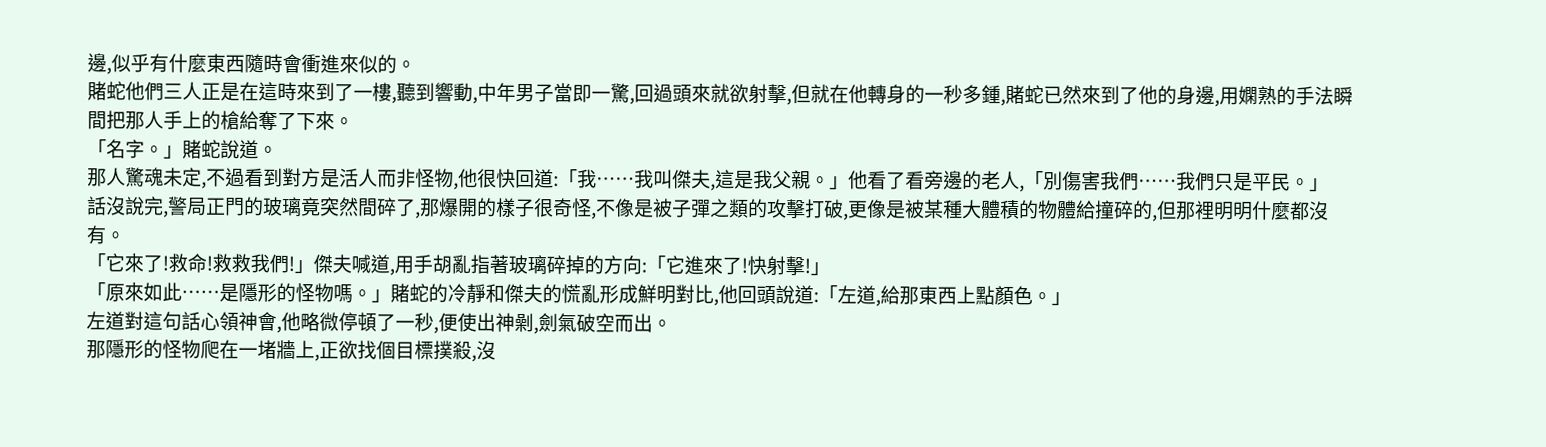邊,似乎有什麼東西隨時會衝進來似的。
賭蛇他們三人正是在這時來到了一樓,聽到響動,中年男子當即一驚,回過頭來就欲射擊,但就在他轉身的一秒多鍾,賭蛇已然來到了他的身邊,用嫻熟的手法瞬間把那人手上的槍給奪了下來。
「名字。」賭蛇說道。
那人驚魂未定,不過看到對方是活人而非怪物,他很快回道:「我……我叫傑夫,這是我父親。」他看了看旁邊的老人,「別傷害我們……我們只是平民。」
話沒說完,警局正門的玻璃竟突然間碎了,那爆開的樣子很奇怪,不像是被子彈之類的攻擊打破,更像是被某種大體積的物體給撞碎的,但那裡明明什麼都沒有。
「它來了!救命!救救我們!」傑夫喊道,用手胡亂指著玻璃碎掉的方向:「它進來了!快射擊!」
「原來如此……是隱形的怪物嗎。」賭蛇的冷靜和傑夫的慌亂形成鮮明對比,他回頭說道:「左道,給那東西上點顏色。」
左道對這句話心領神會,他略微停頓了一秒,便使出神劋,劍氣破空而出。
那隱形的怪物爬在一堵牆上,正欲找個目標撲殺,沒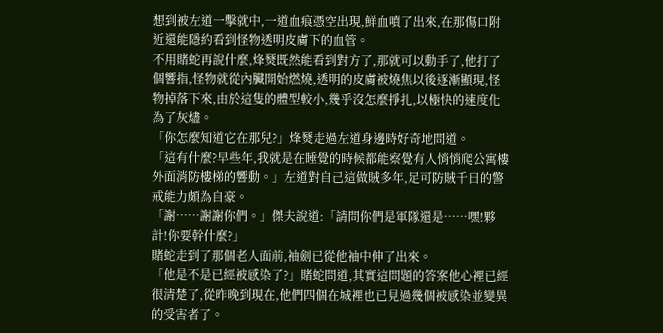想到被左道一擊就中,一道血痕憑空出現,鮮血噴了出來,在那傷口附近還能隱約看到怪物透明皮膚下的血管。
不用賭蛇再說什麼,烽燹既然能看到對方了,那就可以動手了,他打了個響指,怪物就從內臟開始燃燒,透明的皮膚被燒焦以後逐漸顯現,怪物掉落下來,由於這隻的體型較小,幾乎沒怎麼掙扎,以極快的速度化為了灰燼。
「你怎麼知道它在那兒?」烽燹走過左道身邊時好奇地問道。
「這有什麼?早些年,我就是在睡覺的時候都能察覺有人悄悄爬公寓樓外面消防樓梯的響動。」左道對自己這做賊多年,足可防賊千日的警戒能力頗為自豪。
「謝……謝謝你們。」傑夫說道:「請問你們是軍隊還是……嘿!夥計!你要幹什麼?」
賭蛇走到了那個老人面前,袖劍已從他袖中伸了出來。
「他是不是已經被感染了?」賭蛇問道,其實這問題的答案他心裡已經很清楚了,從昨晚到現在,他們四個在城裡也已見過幾個被感染並變異的受害者了。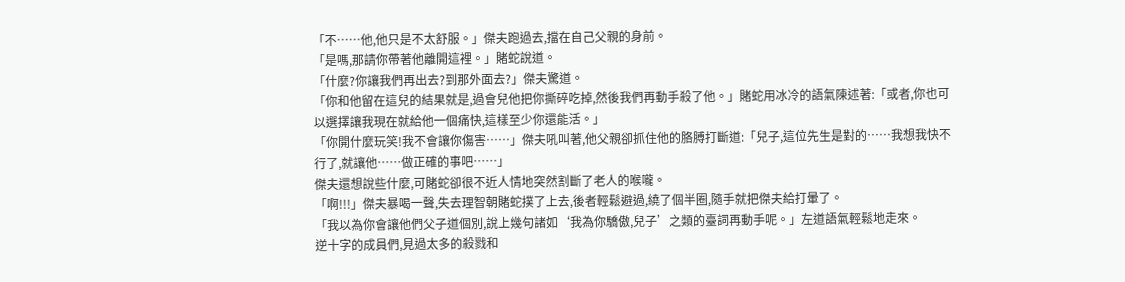「不……他,他只是不太舒服。」傑夫跑過去,擋在自己父親的身前。
「是嗎,那請你帶著他離開這裡。」賭蛇說道。
「什麼?你讓我們再出去?到那外面去?」傑夫驚道。
「你和他留在這兒的結果就是,過會兒他把你撕碎吃掉,然後我們再動手殺了他。」賭蛇用冰冷的語氣陳述著:「或者,你也可以選擇讓我現在就給他一個痛快,這樣至少你還能活。」
「你開什麼玩笑!我不會讓你傷害……」傑夫吼叫著,他父親卻抓住他的胳膊打斷道:「兒子,這位先生是對的……我想我快不行了,就讓他……做正確的事吧……」
傑夫還想說些什麼,可賭蛇卻很不近人情地突然割斷了老人的喉嚨。
「啊!!!」傑夫暴喝一聲,失去理智朝賭蛇撲了上去,後者輕鬆避過,繞了個半圈,隨手就把傑夫給打暈了。
「我以為你會讓他們父子道個別,說上幾句諸如‘我為你驕傲,兒子’之類的臺詞再動手呢。」左道語氣輕鬆地走來。
逆十字的成員們,見過太多的殺戮和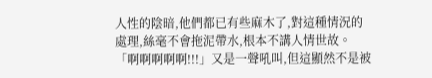人性的陰暗,他們都已有些麻木了,對這種情況的處理,絲毫不會拖泥帶水,根本不講人情世故。
「啊啊啊啊啊!!!」又是一聲吼叫,但這顯然不是被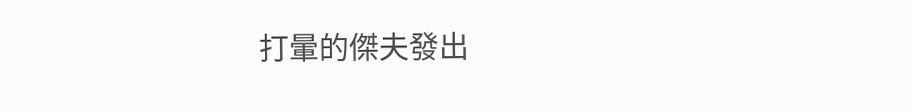打暈的傑夫發出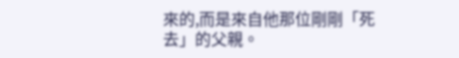來的,而是來自他那位剛剛「死去」的父親。